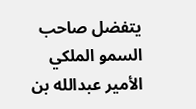يتفضل صاحب السمو الملكي الأمير عبدالله بن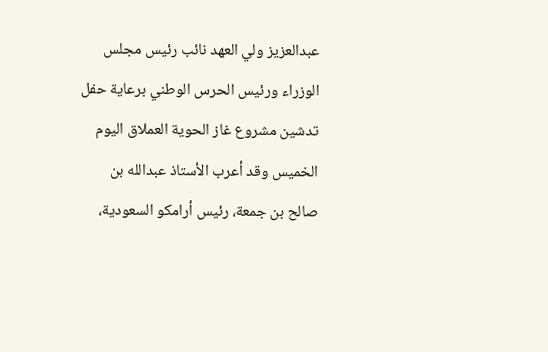عبدالعزيز ولي العهد نائب رئيس مجلس الوزراء ورئيس الحرس الوطني برعاية حفل تدشين مشروع غاز الحوية العملاق اليوم الخميس وقد أعرب الأستاذ عبدالله بن صالح بن جمعة، رئيس أرامكو السعودية،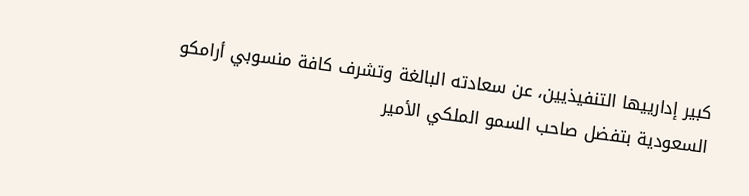كبير إدارييها التنفيذيين، عن سعادته البالغة وتشرف كافة منسوبي أرامكو السعودية بتفضل صاحب السمو الملكي الأمير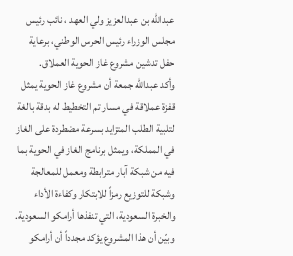عبدالله بن عبدالعزيز ولي العهد ، نائب رئيس مجلس الوزراء رئيس الحرس الوطني، برعاية حفل تدشين مشروع غاز الحوية العملاق.
وأكد عبدالله جمعة أن مشروع غاز الحوية يمثل قفزة عملاقة في مسار تم التخطيط له بدقة بالغة لتلبية الطلب المتزايد بسرعة مضطردة على الغاز في المملكة، ويمثل برنامج الغاز في الحوية بما فيه من شبكة آبار مترابطة ومعمل للمعالجة وشبكة للتوزيع رمزاً للابتكار وكفاءة الأداء والخبرة السعودية، التي تنفذها أرامكو السعودية.
وبيّن أن هذا المشروع يؤكد مجدداً أن أرامكو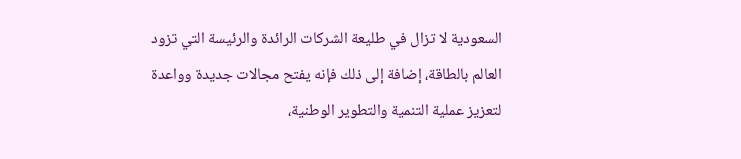السعودية لا تزال في طليعة الشركات الرائدة والرئيسة التي تزود العالم بالطاقة، إضافة إلى ذلك فإنه يفتح مجالات جديدة وواعدة لتعزيز عملية التنمية والتطوير الوطنية،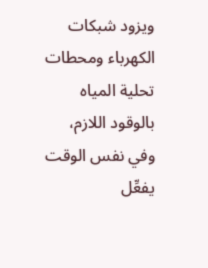ويزود شبكات الكهرباء ومحطات تحلية المياه بالوقود اللازم، وفي نفس الوقت يفعِّل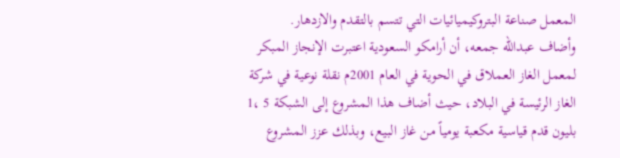المعمل صناعة البتروكيميائيات التي تتسم بالتقدم والازدهار.
وأضاف عبدالله جمعه، أن أرامكو السعودية اعتبرت الإنجاز المبكر لمعمل الغاز العملاق في الحوية في العام 2001م نقلة نوعية في شركة الغاز الرئيسة في البلاد، حيث أضاف هذا المشروع إلى الشبكة 5 ،1 بليون قدم قياسية مكعبة يومياً من غاز البيع، وبذلك عزز المشروع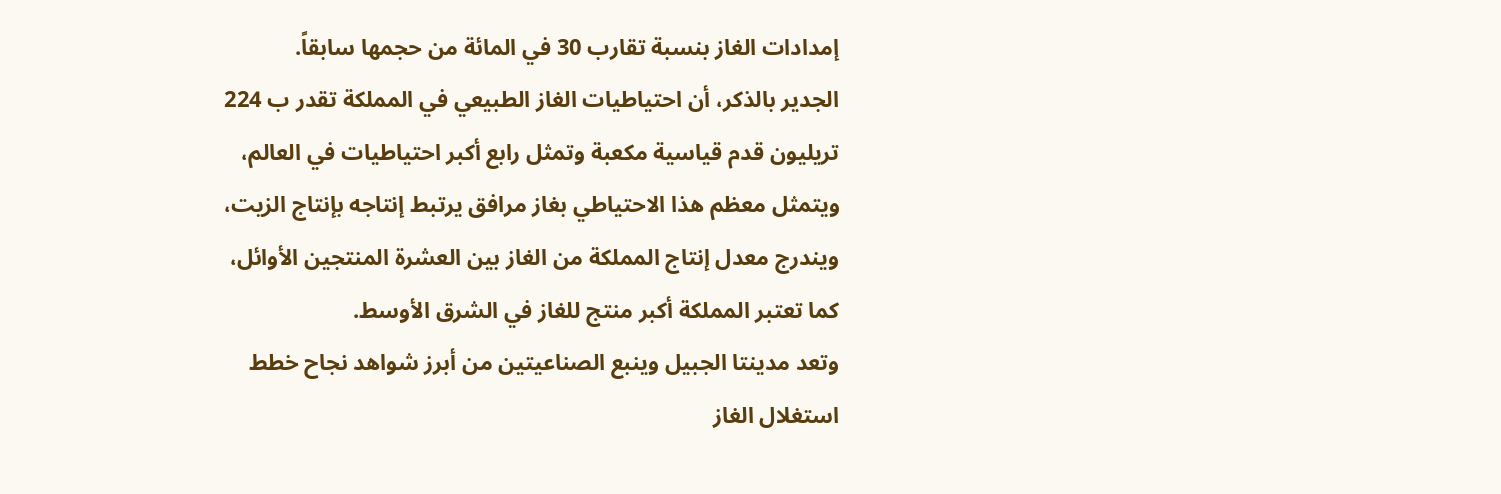إمدادات الغاز بنسبة تقارب 30 في المائة من حجمها سابقاً.
الجدير بالذكر، أن احتياطيات الغاز الطبيعي في المملكة تقدر ب 224 تريليون قدم قياسية مكعبة وتمثل رابع أكبر احتياطيات في العالم، ويتمثل معظم هذا الاحتياطي بغاز مرافق يرتبط إنتاجه بإنتاج الزيت، ويندرج معدل إنتاج المملكة من الغاز بين العشرة المنتجين الأوائل، كما تعتبر المملكة أكبر منتج للغاز في الشرق الأوسط.
وتعد مدينتا الجبيل وينبع الصناعيتين من أبرز شواهد نجاح خطط استغلال الغاز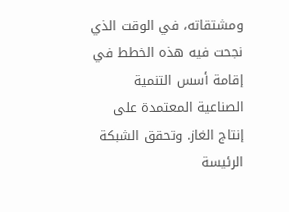ومشتقاته، في الوقت الذي نجحت فيه هذه الخطط في إقامة أسس التنمية الصناعية المعتمدة على إنتاج الغاز. وتحقق الشبكة الرئيسة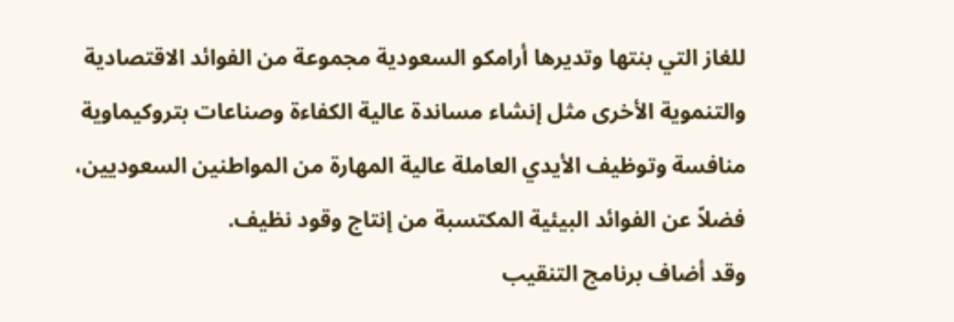للغاز التي بنتها وتديرها أرامكو السعودية مجموعة من الفوائد الاقتصادية والتنموية الأخرى مثل إنشاء مساندة عالية الكفاءة وصناعات بتروكيماوية منافسة وتوظيف الأيدي العاملة عالية المهارة من المواطنين السعوديين، فضلاً عن الفوائد البيئية المكتسبة من إنتاج وقود نظيف.
وقد أضاف برنامج التنقيب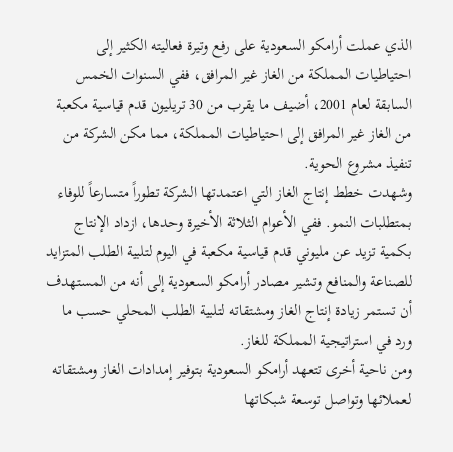الذي عملت أرامكو السعودية على رفع وتيرة فعاليته الكثير إلى احتياطيات المملكة من الغاز غير المرافق، ففي السنوات الخمس السابقة لعام 2001، أضيف ما يقرب من 30 تريليون قدم قياسية مكعبة من الغاز غير المرافق إلى احتياطيات المملكة، مما مكن الشركة من تنفيذ مشروع الحوية.
وشهدت خطط إنتاج الغاز التي اعتمدتها الشركة تطوراً متسارعاً للوفاء بمتطلبات النمو. ففي الأعوام الثلاثة الأخيرة وحدها، ازداد الإنتاج بكمية تزيد عن مليوني قدم قياسية مكعبة في اليوم لتلبية الطلب المتزايد للصناعة والمنافع وتشير مصادر أرامكو السعودية إلى أنه من المستهدف أن تستمر زيادة إنتاج الغاز ومشتقاته لتلبية الطلب المحلي حسب ما ورد في استراتيجية المملكة للغاز.
ومن ناحية أخرى تتعهد أرامكو السعودية بتوفير إمدادات الغاز ومشتقاته لعملائها وتواصل توسعة شبكاتها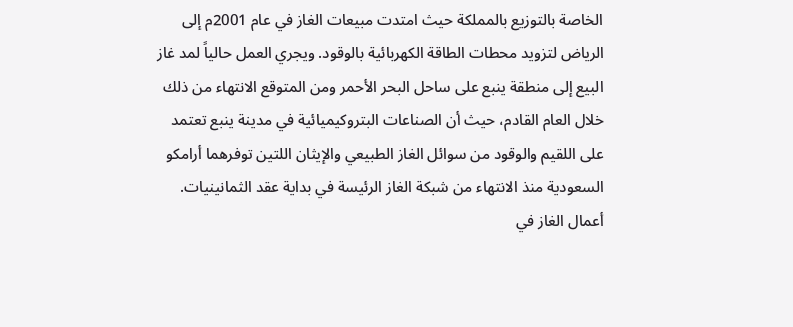الخاصة بالتوزيع بالمملكة حيث امتدت مبيعات الغاز في عام 2001م إلى الرياض لتزويد محطات الطاقة الكهربائية بالوقود. ويجري العمل حالياً لمد غاز البيع إلى منطقة ينبع على ساحل البحر الأحمر ومن المتوقع الانتهاء من ذلك خلال العام القادم، حيث أن الصناعات البتروكيميائية في مدينة ينبع تعتمد على اللقيم والوقود من سوائل الغاز الطبيعي والإيثان اللتين توفرهما أرامكو السعودية منذ الانتهاء من شبكة الغاز الرئيسة في بداية عقد الثمانينيات.
أعمال الغاز في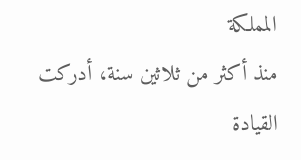المملكة
منذ أكثر من ثلاثين سنة، أدركت القيادة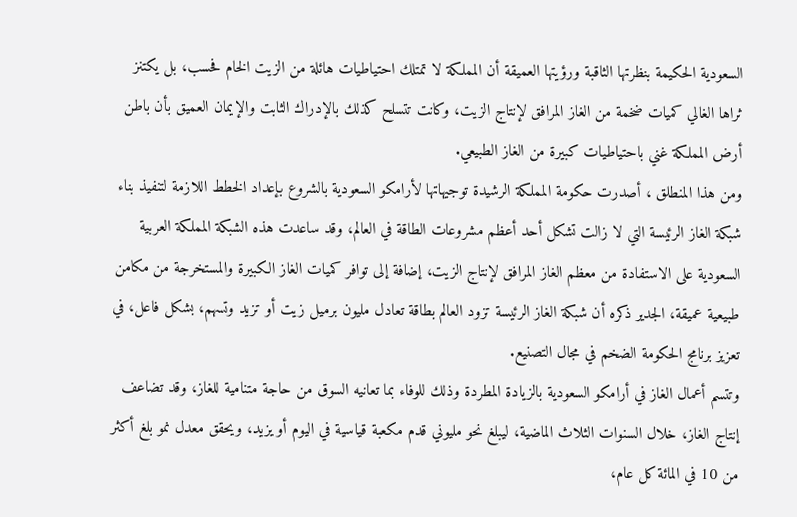السعودية الحكيمة بنظرتها الثاقبة ورؤيتها العميقة أن المملكة لا تمتلك احتياطيات هائلة من الزيت الخام فحسب، بل يكتنز ثراها الغالي كميات ضخمة من الغاز المرافق لإنتاج الزيت، وكانت تتسلح كذلك بالإدراك الثابت والإيمان العميق بأن باطن أرض المملكة غني باحتياطيات كبيرة من الغاز الطبيعي.
ومن هذا المنطلق ، أصدرت حكومة المملكة الرشيدة توجيهاتها لأرامكو السعودية بالشروع بإعداد الخطط اللازمة لتنفيذ بناء شبكة الغاز الرئيسة التي لا زالت تشكل أحد أعظم مشروعات الطاقة في العالم، وقد ساعدت هذه الشبكة المملكة العربية السعودية على الاستفادة من معظم الغاز المرافق لإنتاج الزيت، إضافة إلى توافر كميات الغاز الكبيرة والمستخرجة من مكامن طبيعية عميقة، الجدير ذكره أن شبكة الغاز الرئيسة تزود العالم بطاقة تعادل مليون برميل زيت أو تزيد وتسهم، بشكل فاعل، في تعزيز برنامج الحكومة الضخم في مجال التصنيع.
وتتسم أعمال الغاز في أرامكو السعودية بالزيادة المطردة وذلك للوفاء بما تعانيه السوق من حاجة متنامية للغاز، وقد تضاعف إنتاج الغاز، خلال السنوات الثلاث الماضية، ليبلغ نحو مليوني قدم مكعبة قياسية في اليوم أو يزيد، ويحقق معدل نمو بلغ أكثر من 10 في المائة كل عام،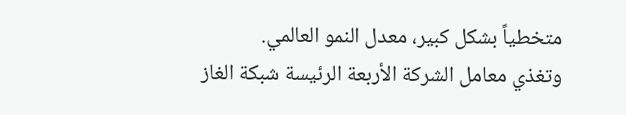متخطياً بشكل كبير، معدل النمو العالمي.
وتغذي معامل الشركة الأربعة الرئيسة شبكة الغاز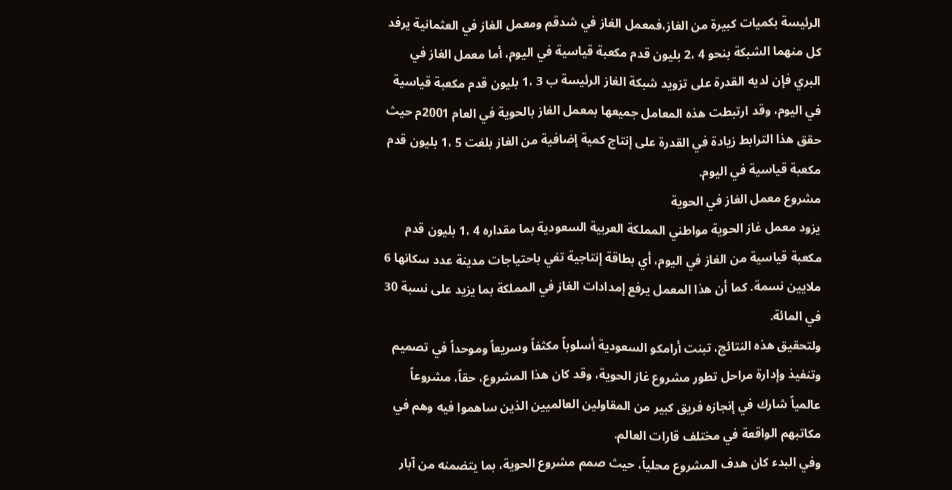الرئيسة بكميات كبيرة من الغاز،فمعمل الغاز في شدقم ومعمل الغاز في العثمانية يرفد كل منهما الشبكة بنحو 4 ،2 بليون قدم مكعبة قياسية في اليوم، أما معمل الغاز في البري فإن لديه القدرة على تزويد شبكة الغاز الرئيسة ب 3 ،1 بليون قدم مكعبة قياسية في اليوم، وقد ارتبطت هذه المعامل جميعها بمعمل الغاز بالحوية في العام 2001م حيث حقق هذا الترابط زيادة في القدرة على إنتاج كمية إضافية من الغاز بلغت 5 ،1 بليون قدم مكعبة قياسية في اليوم.
مشروع معمل الغاز في الحوية
يزود معمل غاز الحوية مواطني المملكة العربية السعودية بما مقداره 4 ،1 بليون قدم مكعبة قياسية من الغاز في اليوم، أي بطاقة إنتاجية تفي باحتياجات مدينة عدد سكانها 6 ملايين نسمة. كما أن هذا المعمل يرفع إمدادات الغاز في المملكة بما يزيد على نسبة 30 في المائة.
ولتحقيق هذه النتائج، تبنت أرامكو السعودية أسلوباً مكثفاً وسريعاً وموحداً في تصميم وتنفيذ وإدارة مراحل تطور مشروع غاز الحوية، وقد كان هذا المشروع، حقاً، مشروعاً عالمياً شارك في إنجازه فريق كبير من المقاولين العالميين الذين ساهموا فيه وهم في مكاتبهم الواقعة في مختلف قارات العالم.
وفي البدء كان هدف المشروع محلياً، حيث صمم مشروع الحوية، بما يتضمنه من آبار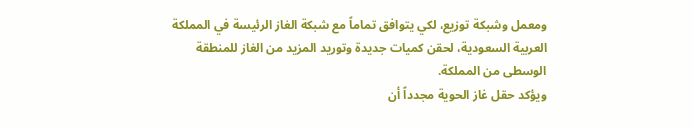ومعمل وشبكة توزيع، لكي يتوافق تماماً مع شبكة الغاز الرئيسة في المملكة العربية السعودية، لحقن كميات جديدة وتوريد المزيد من الغاز للمنطقة الوسطى من المملكة.
ويؤكد حقل غاز الحوية مجدداً أن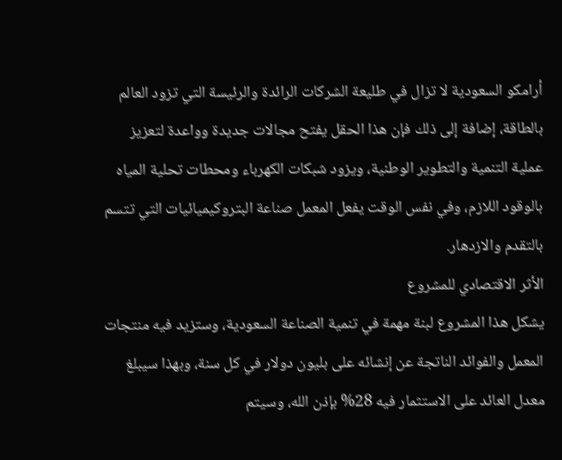أرامكو السعودية لا تزال في طليعة الشركات الرائدة والرئيسة التي تزود العالم بالطاقة، إضافة إلى ذلك فإن هذا الحقل يفتح مجالات جديدة وواعدة لتعزيز عملية التنمية والتطوير الوطنية، ويزود شبكات الكهرباء ومحطات تحلية المياه بالوقود اللازم، وفي نفس الوقت يفعل المعمل صناعة البتروكيميائيات التي تتسم بالتقدم والازدهار.
الأثر الاقتصادي للمشروع
يشكل هذا المشروع لبنة مهمة في تنمية الصناعة السعودية، وستزيد فيه منتجات المعمل والفوائد الناتجة عن إنشائه على بليون دولار في كل سنة، وبهذا سيبلغ معدل العائد على الاستثمار فيه 28% بإذن الله، وسيتم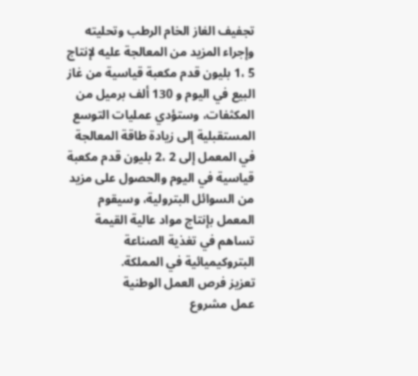تجفيف الغاز الخام الرطب وتحليته وإجراء المزيد من المعالجة عليه لإنتاج 5 ،1 بليون قدم مكعبة قياسية من غاز البيع في اليوم و 130 ألف برميل من المكثفات، وستؤدي عمليات التوسع المستقبلية إلى زيادة طاقة المعالجة في المعمل إلى 2 ،2 بليون قدم مكعبة قياسية في اليوم والحصول على مزيد من السوائل البترولية، وسيقوم المعمل بإنتاج مواد عالية القيمة تساهم في تغذية الصناعة البتروكيميائية في المملكة.
تعزيز فرص العمل الوطنية
عمل مشروع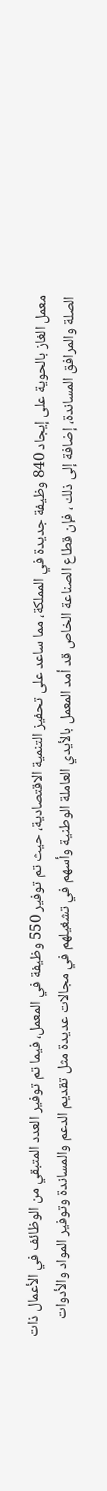معمل الغاز بالحوية على إيجاد 840 وظيفة جديدة في المملكة، مما ساعد على تحفيز التنمية الاقتصادية، حيث تم توفير 550 وظيفة في المعمل، فيما تم توفير العدد المتبقي من الوظائف في الأعمال ذات الصلة والمرافق المساندة، إضافة إلى ذلك ، فإن قطاع الصناعة الخاص قد أمد المعمل بالأيدي العاملة الوطنية وأسهم في تشغيلهم في مجالات عديدة مثل تقديم الدعم والمساندة وتوفير المواد والأدوات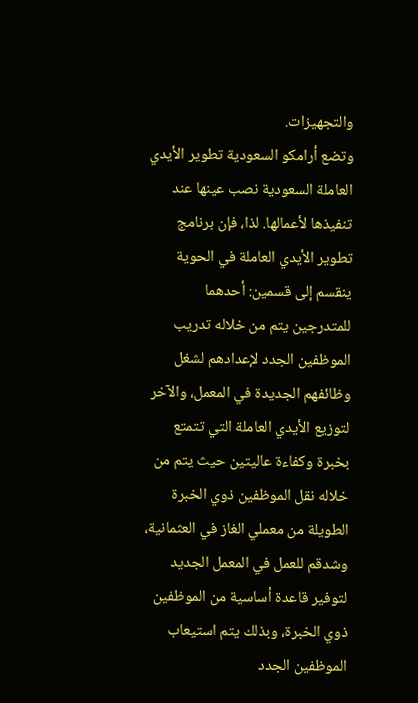والتجهيزات.
وتضع أرامكو السعودية تطوير الأيدي العاملة السعودية نصب عينها عند تنفيذها لأعمالها. لذا، فإن برنامج تطوير الأيدي العاملة في الحوية ينقسم إلى قسمين: أحدهما للمتدرجين يتم من خلاله تدريب الموظفين الجدد لإعدادهم لشغل وظائفهم الجديدة في المعمل، والآخر لتوزيع الأيدي العاملة التي تتمتع بخبرة وكفاءة عاليتين حيث يتم من خلاله نقل الموظفين ذوي الخبرة الطويلة من معملي الغاز في العثمانية، وشدقم للعمل في المعمل الجديد لتوفير قاعدة أساسية من الموظفين ذوي الخبرة، وبذلك يتم استيعاب الموظفين الجدد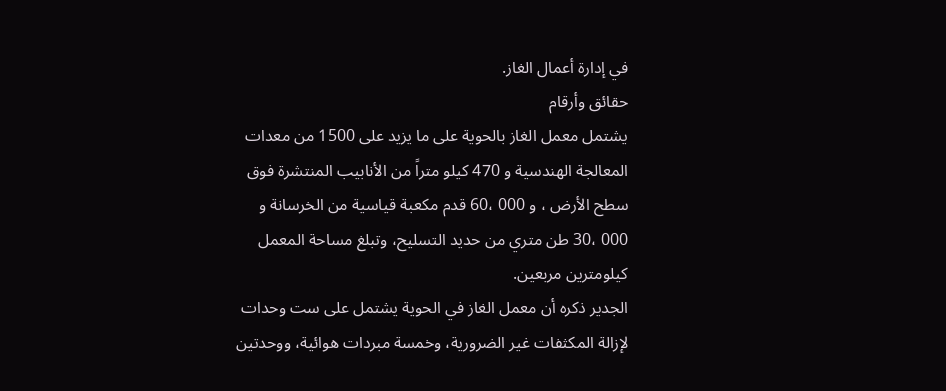في إدارة أعمال الغاز.
حقائق وأرقام
يشتمل معمل الغاز بالحوية على ما يزيد على 1500 من معدات المعالجة الهندسية و 470 كيلو متراً من الأنابيب المنتشرة فوق سطح الأرض ، و 000 ،60 قدم مكعبة قياسية من الخرسانة و 000 ،30 طن متري من حديد التسليح، وتبلغ مساحة المعمل كيلومترين مربعين.
الجدير ذكره أن معمل الغاز في الحوية يشتمل على ست وحدات لإزالة المكثفات غير الضرورية، وخمسة مبردات هوائية، ووحدتين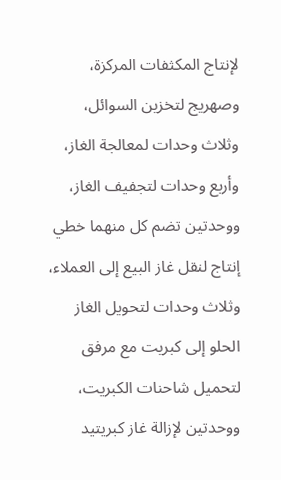لإنتاج المكثفات المركزة، وصهريج لتخزين السوائل، وثلاث وحدات لمعالجة الغاز، وأربع وحدات لتجفيف الغاز، ووحدتين تضم كل منهما خطي إنتاج لنقل غاز البيع إلى العملاء، وثلاث وحدات لتحويل الغاز الحلو إلى كبريت مع مرفق لتحميل شاحنات الكبريت، ووحدتين لإزالة غاز كبريتيد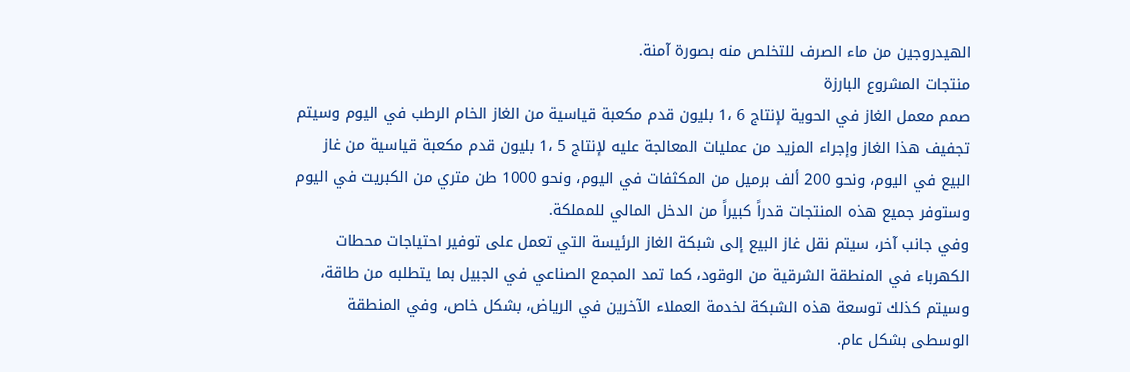الهيدروجين من ماء الصرف للتخلص منه بصورة آمنة.
منتجات المشروع البارزة
صمم معمل الغاز في الحوية لإنتاج 6 ،1 بليون قدم مكعبة قياسية من الغاز الخام الرطب في اليوم وسيتم تجفيف هذا الغاز وإجراء المزيد من عمليات المعالجة عليه لإنتاج 5 ،1 بليون قدم مكعبة قياسية من غاز البيع في اليوم، ونحو 200 ألف برميل من المكثفات في اليوم، ونحو 1000 طن متري من الكبريت في اليوم وستوفر جميع هذه المنتجات قدراً كبيراً من الدخل المالي للمملكة.
وفي جانب آخر، سيتم نقل غاز البيع إلى شبكة الغاز الرئيسة التي تعمل على توفير احتياجات محطات الكهرباء في المنطقة الشرقية من الوقود، كما تمد المجمع الصناعي في الجبيل بما يتطلبه من طاقة، وسيتم كذلك توسعة هذه الشبكة لخدمة العملاء الآخرين في الرياض، بشكل خاص، وفي المنطقة الوسطى بشكل عام.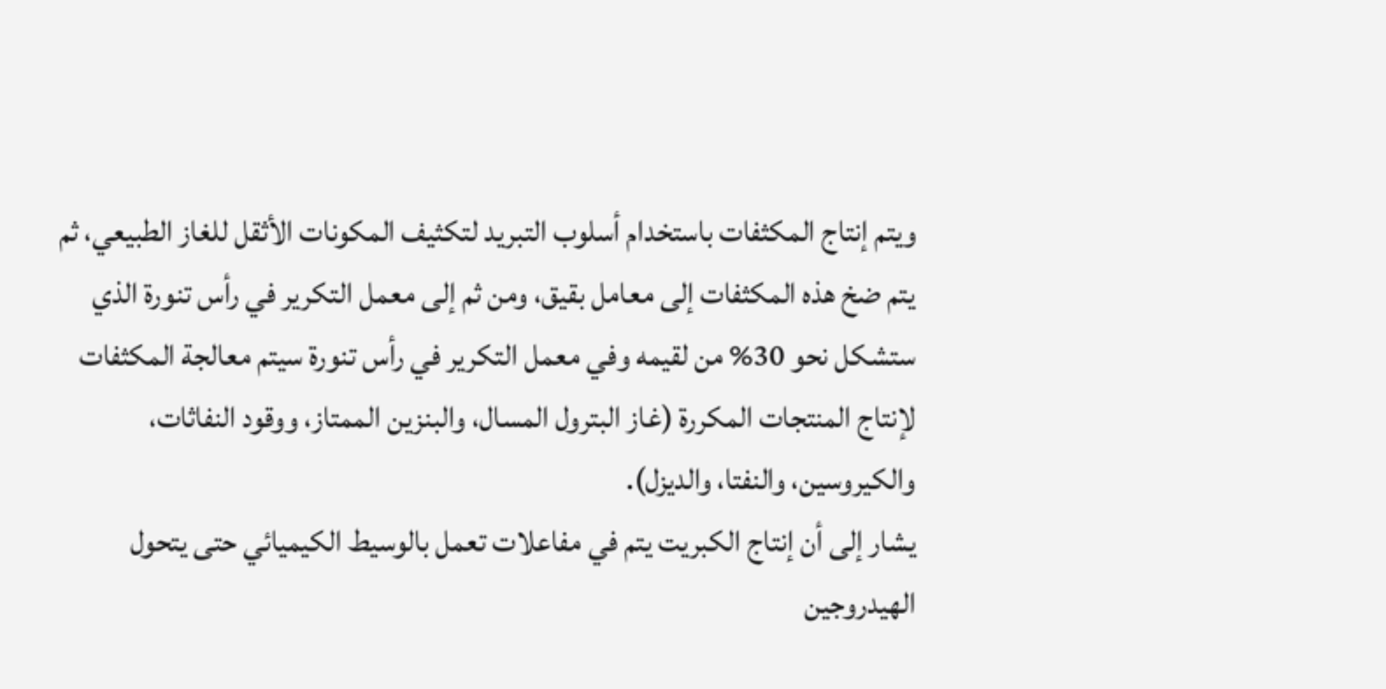ويتم إنتاج المكثفات باستخدام أسلوب التبريد لتكثيف المكونات الأثقل للغاز الطبيعي، ثم يتم ضخ هذه المكثفات إلى معامل بقيق، ومن ثم إلى معمل التكرير في رأس تنورة الذي ستشكل نحو 30% من لقيمه وفي معمل التكرير في رأس تنورة سيتم معالجة المكثفات لإنتاج المنتجات المكررة (غاز البترول المسال، والبنزين الممتاز، ووقود النفاثات، والكيروسين، والنفتا، والديزل).
يشار إلى أن إنتاج الكبريت يتم في مفاعلات تعمل بالوسيط الكيميائي حتى يتحول الهيدروجين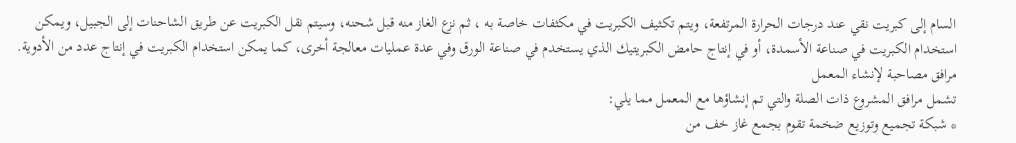السام إلى كبريت نقي عند درجات الحرارة المرتفعة، ويتم تكثيف الكبريت في مكثفات خاصة به ، ثم نزع الغاز منه قبل شحنه، وسيتم نقل الكبريت عن طريق الشاحنات إلى الجبيل، ويمكن استخدام الكبريت في صناعة الأسمدة، أو في إنتاج حامض الكبريتيك الذي يستخدم في صناعة الورق وفي عدة عمليات معالجة أخرى، كما يمكن استخدام الكبريت في إنتاج عدد من الأدوية.
مرافق مصاحبة لإنشاء المعمل
تشمل مرافق المشروع ذات الصلة والتي تم إنشاؤها مع المعمل مما يلي:
* شبكة تجميع وتوزيع ضخمة تقوم بجمع غاز خف من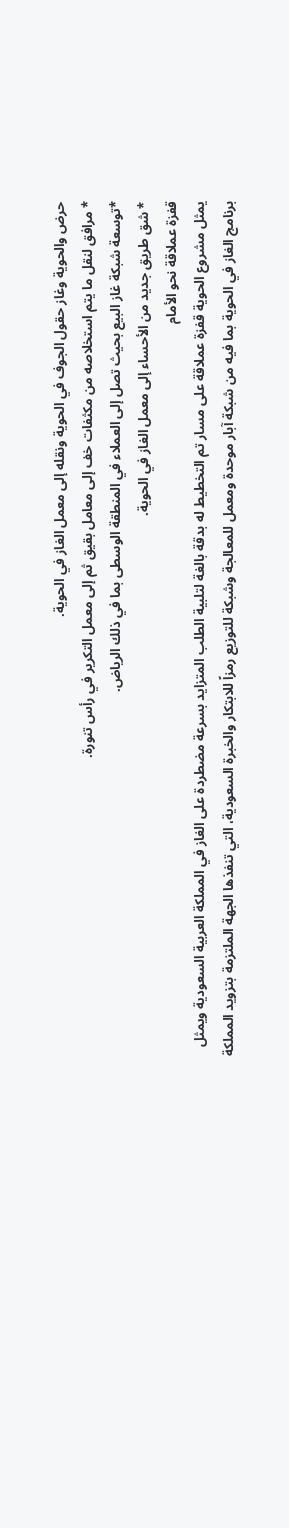حرض والحوية وغاز حقول الجوف في الحوية ونقله إلى معمل الغاز في الحوية.
* مرافق لنقل ما يتم استخلاصه من مكثفات خف إلى معامل بقيق ثم إلى معمل التكرير في رأس تنورة.
*توسعة شبكة غاز البيع بحيث تصل إلى العملاء في المنطقة الوسطى بما في ذلك الرياض.
* شق طريق جديد من الأحساء إلى معمل الغاز في الحوية.
قفزة عملاقة نحو الأمام
يمثل مشروع الحوية قفزة عملاقة على مسار تم التخطيط له بدقة بالغة لتلبية الطلب المتزايد بسرعة مضطردة على الغاز في المملكة العربية السعودية ويمثل برنامج الغاز في الحوية بما فيه من شبكة آبار موحدة ومعمل للمعالجة وشبكة للتوزيع رمزاً للابتكار والخبرة السعودية، التي تنفذها الجهة الملتزمة بتزويد المملكة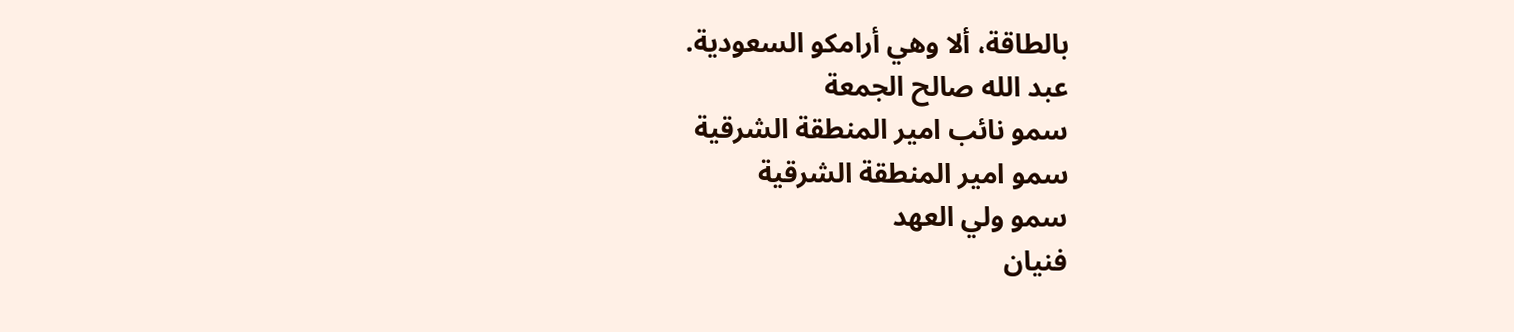بالطاقة، ألا وهي أرامكو السعودية.
عبد الله صالح الجمعة
سمو نائب امير المنطقة الشرقية
سمو امير المنطقة الشرقية
سمو ولي العهد
فنيان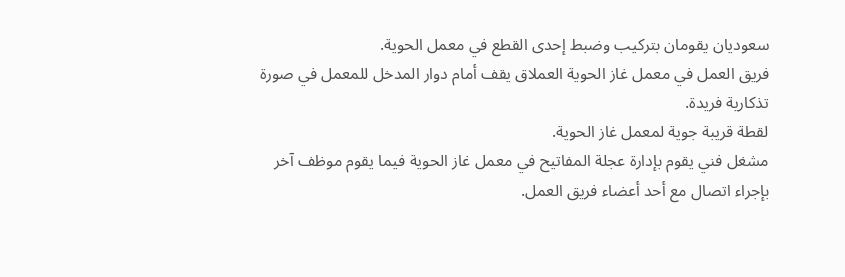سعوديان يقومان بتركيب وضبط إحدى القطع في معمل الحوية.
فريق العمل في معمل غاز الحوية العملاق يقف أمام دوار المدخل للمعمل في صورة تذكارية فريدة.
لقطة قريبة جوية لمعمل غاز الحوية.
مشغل فني يقوم بإدارة عجلة المفاتيح في معمل غاز الحوية فيما يقوم موظف آخر بإجراء اتصال مع أحد أعضاء فريق العمل.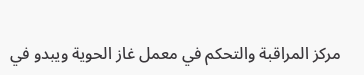مركز المراقبة والتحكم في معمل غاز الحوية ويبدو في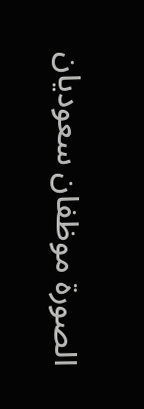الصورة موظفان سعوديان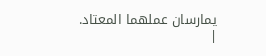يمارسان عملهما المعتاد.
|